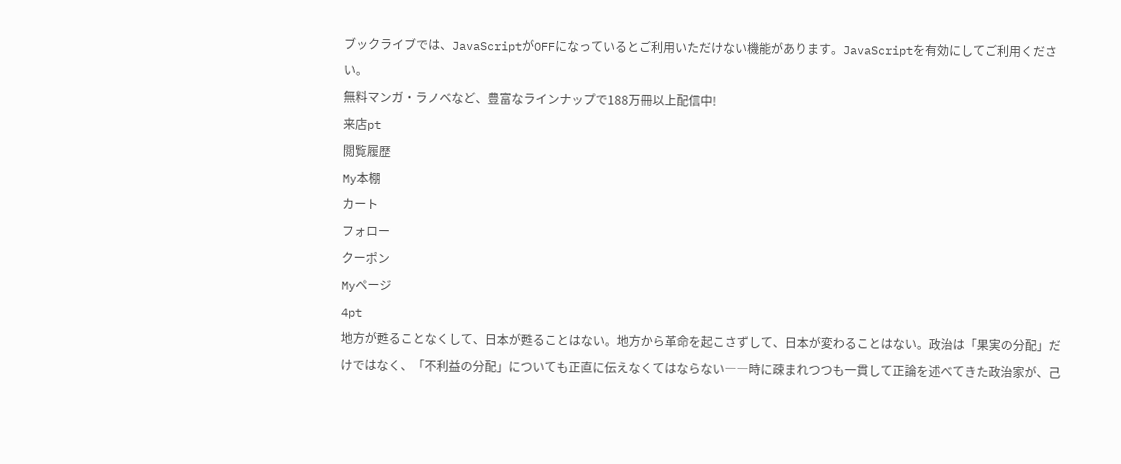ブックライブでは、JavaScriptがOFFになっているとご利用いただけない機能があります。JavaScriptを有効にしてご利用ください。
無料マンガ・ラノベなど、豊富なラインナップで188万冊以上配信中!
来店pt
閲覧履歴
My本棚
カート
フォロー
クーポン
Myページ
4pt
地方が甦ることなくして、日本が甦ることはない。地方から革命を起こさずして、日本が変わることはない。政治は「果実の分配」だけではなく、「不利益の分配」についても正直に伝えなくてはならない――時に疎まれつつも一貫して正論を述べてきた政治家が、己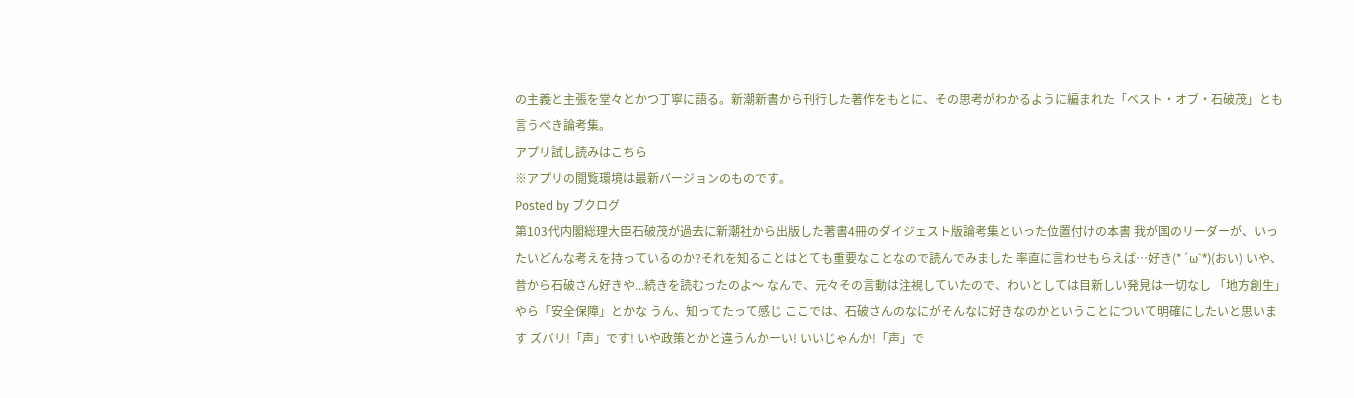の主義と主張を堂々とかつ丁寧に語る。新潮新書から刊行した著作をもとに、その思考がわかるように編まれた「ベスト・オブ・石破茂」とも言うべき論考集。
アプリ試し読みはこちら
※アプリの閲覧環境は最新バージョンのものです。
Posted by ブクログ
第103代内閣総理大臣石破茂が過去に新潮社から出版した著書4冊のダイジェスト版論考集といった位置付けの本書 我が国のリーダーが、いったいどんな考えを持っているのか?それを知ることはとても重要なことなので読んでみました 率直に言わせもらえば…好き(*´ω`*)(おい) いや、昔から石破さん好きや...続きを読むったのよ〜 なんで、元々その言動は注視していたので、わいとしては目新しい発見は一切なし 「地方創生」やら「安全保障」とかな うん、知ってたって感じ ここでは、石破さんのなにがそんなに好きなのかということについて明確にしたいと思います ズバリ!「声」です! いや政策とかと違うんかーい! いいじゃんか!「声」で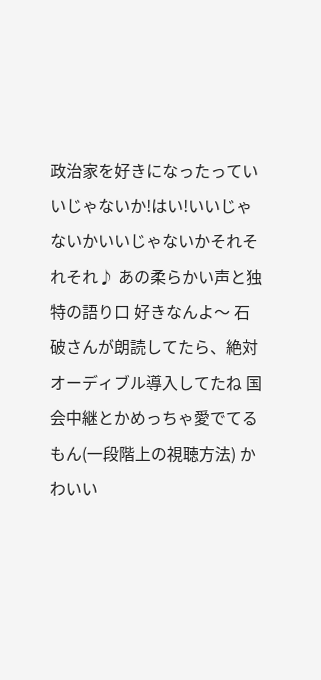政治家を好きになったっていいじゃないか!はい!いいじゃないかいいじゃないかそれそれそれ♪ あの柔らかい声と独特の語り口 好きなんよ〜 石破さんが朗読してたら、絶対オーディブル導入してたね 国会中継とかめっちゃ愛でてるもん(一段階上の視聴方法) かわいい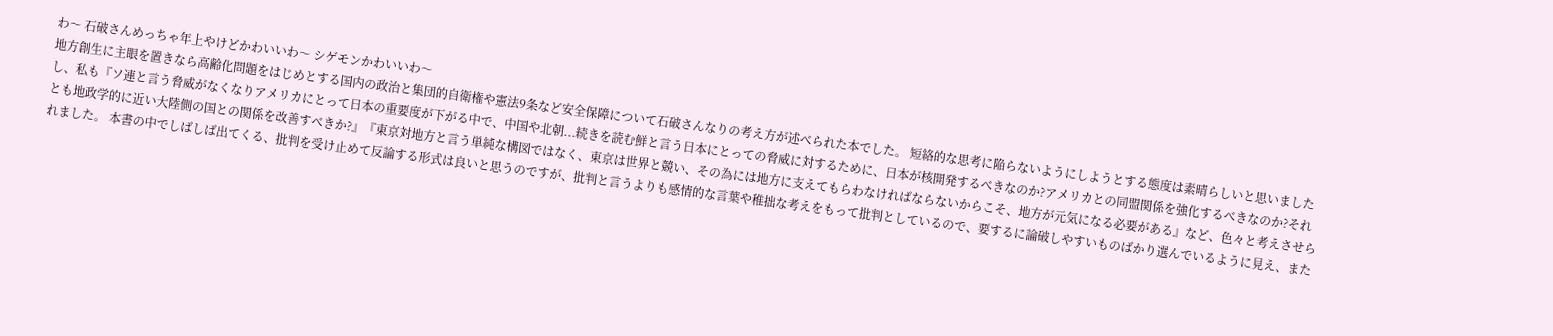わ〜 石破さんめっちゃ年上やけどかわいいわ〜 シゲモンかわいいわ〜
地方創生に主眼を置きなら高齢化問題をはじめとする国内の政治と集団的自衛権や憲法9条など安全保障について石破さんなりの考え方が述べられた本でした。 短絡的な思考に陥らないようにしようとする態度は素晴らしいと思いましたし、私も『ソ連と言う脅威がなくなりアメリカにとって日本の重要度が下がる中で、中国や北朝...続きを読む鮮と言う日本にとっての脅威に対するために、日本が核開発するべきなのか?アメリカとの同盟関係を強化するべきなのか?それとも地政学的に近い大陸側の国との関係を改善すべきか?』『東京対地方と言う単純な構図ではなく、東京は世界と競い、その為には地方に支えてもらわなければならないからこそ、地方が元気になる必要がある』など、色々と考えさせられました。 本書の中でしばしば出てくる、批判を受け止めて反論する形式は良いと思うのですが、批判と言うよりも感情的な言葉や稚拙な考えをもって批判としているので、要するに論破しやすいものばかり選んでいるように見え、また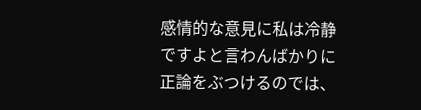感情的な意見に私は冷静ですよと言わんばかりに正論をぶつけるのでは、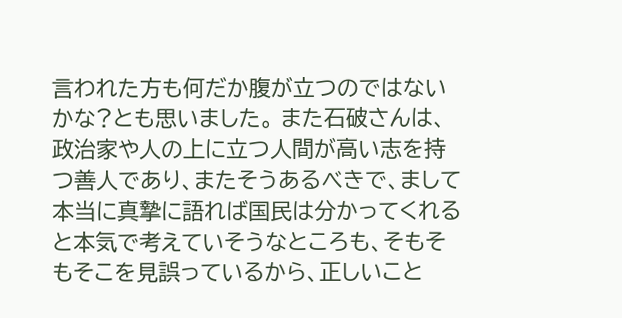言われた方も何だか腹が立つのではないかな?とも思いました。 また石破さんは、政治家や人の上に立つ人間が高い志を持つ善人であり、またそうあるべきで、まして本当に真摯に語れば国民は分かってくれると本気で考えていそうなところも、そもそもそこを見誤っているから、正しいこと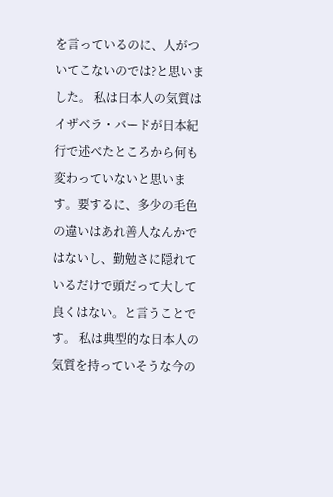を言っているのに、人がついてこないのでは?と思いました。 私は日本人の気質はイザベラ・バードが日本紀行で述べたところから何も変わっていないと思います。要するに、多少の毛色の違いはあれ善人なんかではないし、勤勉さに隠れているだけで頭だって大して良くはない。と言うことです。 私は典型的な日本人の気質を持っていそうな今の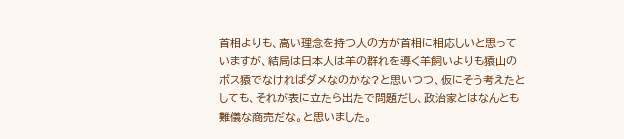首相よりも、高い理念を持つ人の方が首相に相応しいと思っていますが、結局は日本人は羊の群れを導く羊飼いよりも猿山のボス猿でなければダメなのかな?と思いつつ、仮にそう考えたとしても、それが表に立たら出たで問題だし、政治家とはなんとも難儀な商売だな。と思いました。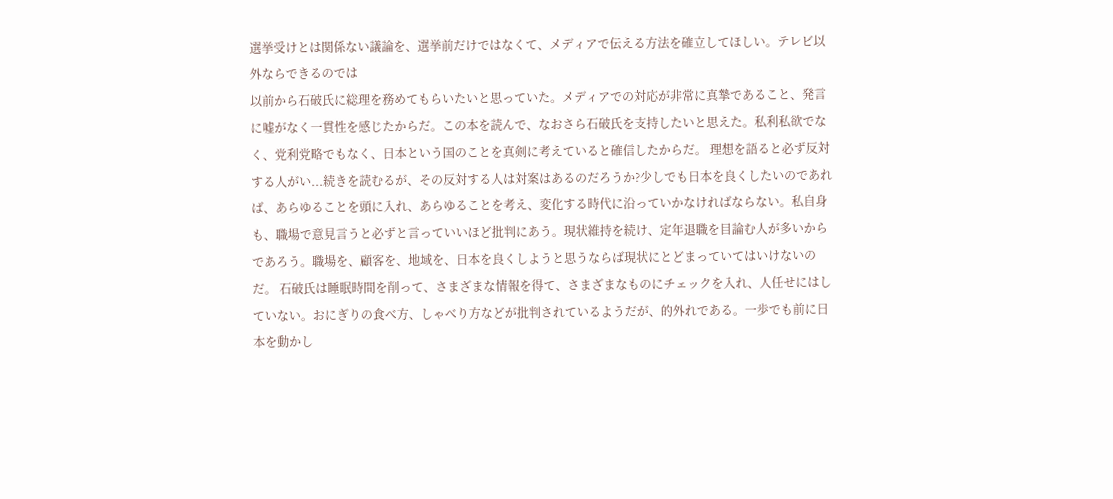選挙受けとは関係ない議論を、選挙前だけではなくて、メディアで伝える方法を確立してほしい。テレビ以外ならできるのでは
以前から石破氏に総理を務めてもらいたいと思っていた。メディアでの対応が非常に真摯であること、発言に嘘がなく一貫性を感じたからだ。この本を読んで、なおさら石破氏を支持したいと思えた。私利私欲でなく、党利党略でもなく、日本という国のことを真剣に考えていると確信したからだ。 理想を語ると必ず反対する人がい...続きを読むるが、その反対する人は対案はあるのだろうか?少しでも日本を良くしたいのであれば、あらゆることを頭に入れ、あらゆることを考え、変化する時代に沿っていかなければならない。私自身も、職場で意見言うと必ずと言っていいほど批判にあう。現状維持を続け、定年退職を目論む人が多いからであろう。職場を、顧客を、地域を、日本を良くしようと思うならば現状にとどまっていてはいけないのだ。 石破氏は睡眠時間を削って、さまざまな情報を得て、さまざまなものにチェックを入れ、人任せにはしていない。おにぎりの食べ方、しゃべり方などが批判されているようだが、的外れである。一歩でも前に日本を動かし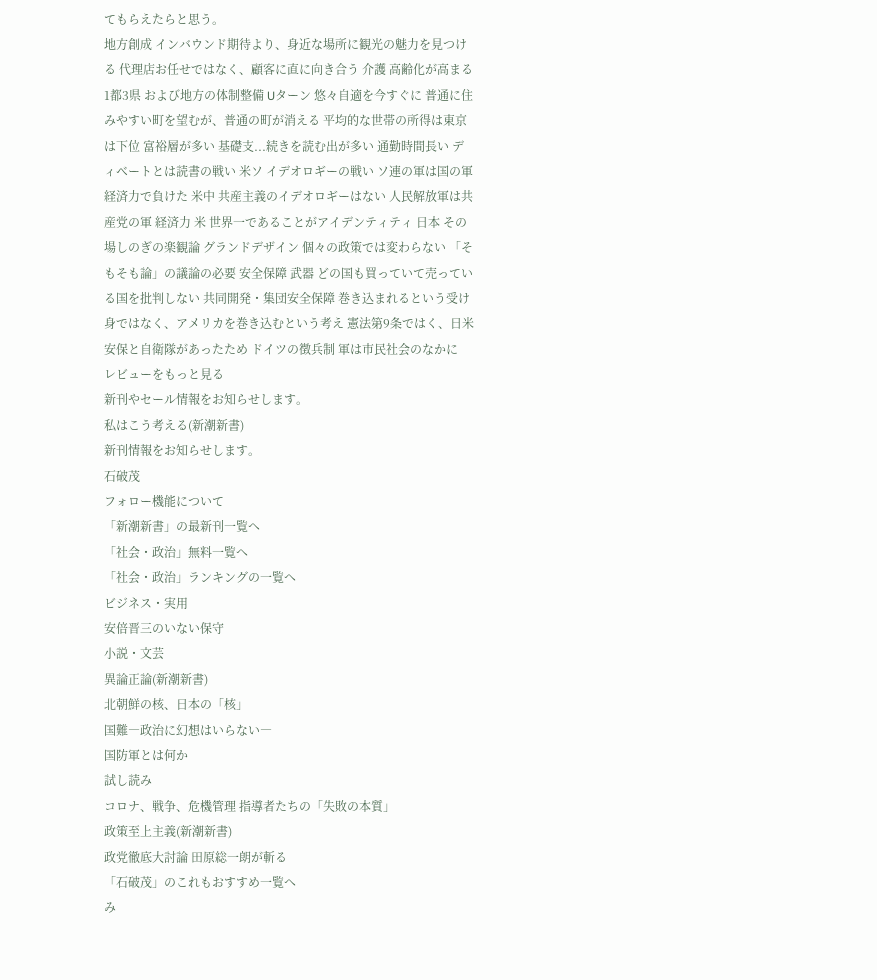てもらえたらと思う。
地方創成 インバウンド期待より、身近な場所に観光の魅力を見つける 代理店お任せではなく、顧客に直に向き合う 介護 高齢化が高まる1都3県 および地方の体制整備 Uターン 悠々自適を今すぐに 普通に住みやすい町を望むが、普通の町が消える 平均的な世帯の所得は東京は下位 富裕層が多い 基礎支...続きを読む出が多い 通勤時間長い ディベートとは読書の戦い 米ソ イデオロギーの戦い ソ連の軍は国の軍 経済力で負けた 米中 共産主義のイデオロギーはない 人民解放軍は共産党の軍 経済力 米 世界一であることがアイデンティティ 日本 その場しのぎの楽観論 グランドデザイン 個々の政策では変わらない 「そもそも論」の議論の必要 安全保障 武器 どの国も買っていて売っている国を批判しない 共同開発・集団安全保障 巻き込まれるという受け身ではなく、アメリカを巻き込むという考え 憲法第9条ではく、日米安保と自衛隊があったため ドイツの徴兵制 軍は市民社会のなかに
レビューをもっと見る
新刊やセール情報をお知らせします。
私はこう考える(新潮新書)
新刊情報をお知らせします。
石破茂
フォロー機能について
「新潮新書」の最新刊一覧へ
「社会・政治」無料一覧へ
「社会・政治」ランキングの一覧へ
ビジネス・実用
安倍晋三のいない保守
小説・文芸
異論正論(新潮新書)
北朝鮮の核、日本の「核」
国難―政治に幻想はいらない―
国防軍とは何か
試し読み
コロナ、戦争、危機管理 指導者たちの「失敗の本質」
政策至上主義(新潮新書)
政党徹底大討論 田原総一朗が斬る
「石破茂」のこれもおすすめ一覧へ
み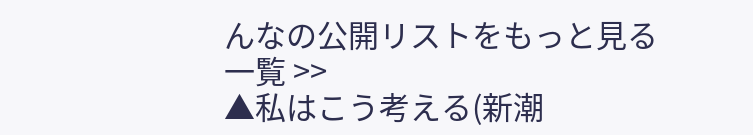んなの公開リストをもっと見る
一覧 >>
▲私はこう考える(新潮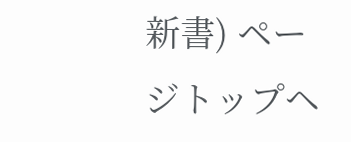新書) ページトップヘ